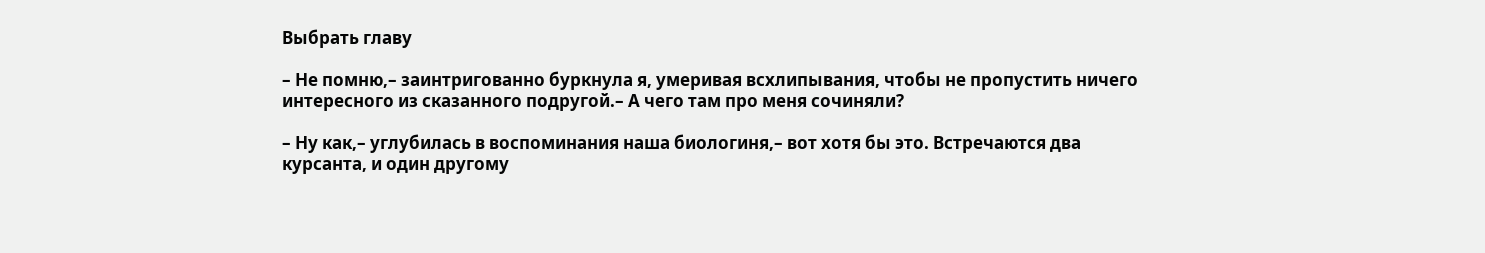Выбрать главу

– Не помню,– заинтригованно буркнула я, умеривая всхлипывания, чтобы не пропустить ничего интересного из сказанного подругой.– А чего там про меня сочиняли?

– Ну как,– углубилась в воспоминания наша биологиня,– вот хотя бы это. Встречаются два курсанта, и один другому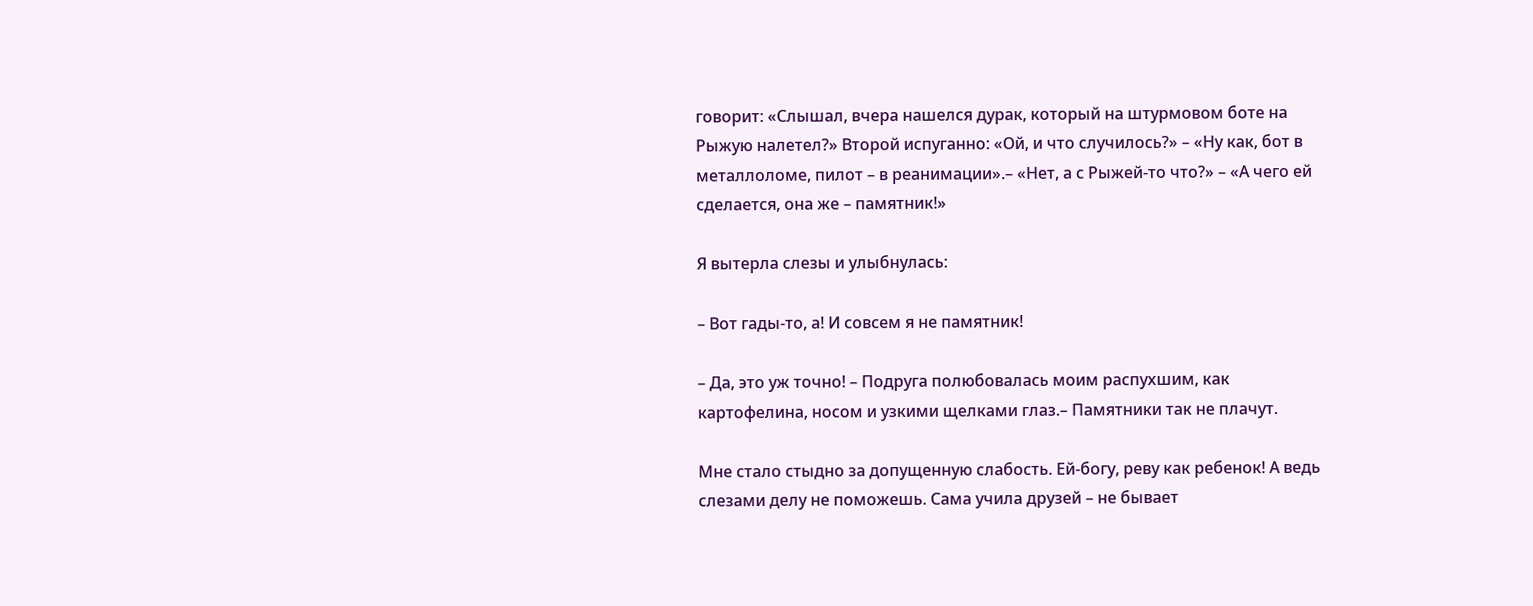говорит: «Слышал, вчера нашелся дурак, который на штурмовом боте на Рыжую налетел?» Второй испуганно: «Ой, и что случилось?» – «Ну как, бот в металлоломе, пилот – в реанимации».– «Нет, а с Рыжей-то что?» – «А чего ей сделается, она же – памятник!»

Я вытерла слезы и улыбнулась:

– Вот гады-то, а! И совсем я не памятник!

– Да, это уж точно! – Подруга полюбовалась моим распухшим, как картофелина, носом и узкими щелками глаз.– Памятники так не плачут.

Мне стало стыдно за допущенную слабость. Ей-богу, реву как ребенок! А ведь слезами делу не поможешь. Сама учила друзей – не бывает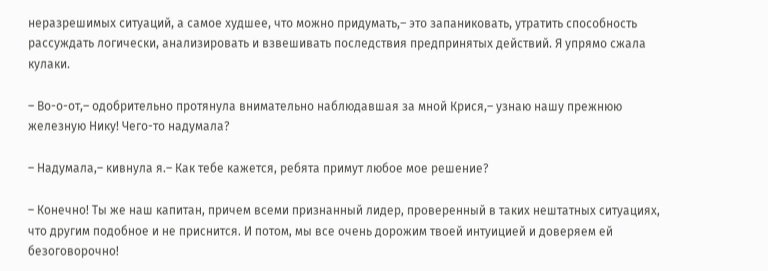неразрешимых ситуаций, а самое худшее, что можно придумать,– это запаниковать, утратить способность рассуждать логически, анализировать и взвешивать последствия предпринятых действий. Я упрямо сжала кулаки.

– Во-о-от,– одобрительно протянула внимательно наблюдавшая за мной Крися,– узнаю нашу прежнюю железную Нику! Чего-то надумала?

– Надумала,– кивнула я.– Как тебе кажется, ребята примут любое мое решение?

– Конечно! Ты же наш капитан, причем всеми признанный лидер, проверенный в таких нештатных ситуациях, что другим подобное и не приснится. И потом, мы все очень дорожим твоей интуицией и доверяем ей безоговорочно!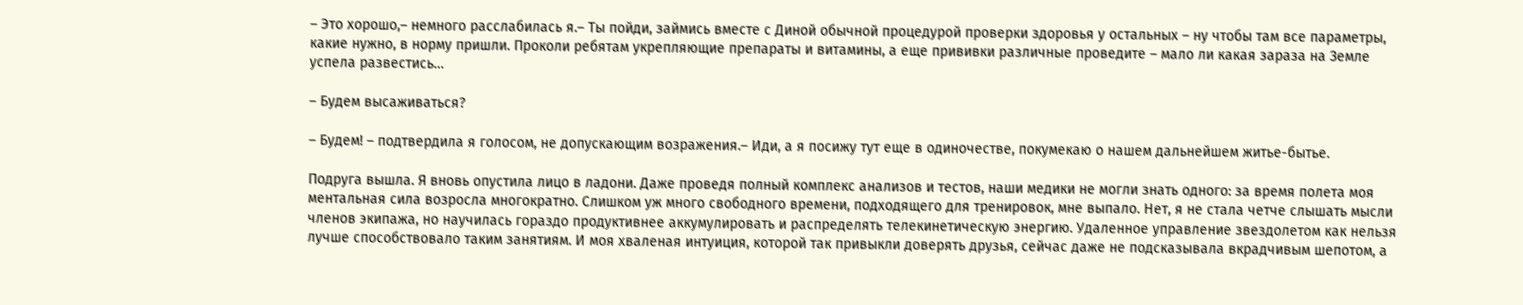– Это хорошо,– немного расслабилась я.– Ты пойди, займись вместе с Диной обычной процедурой проверки здоровья у остальных – ну чтобы там все параметры, какие нужно, в норму пришли. Проколи ребятам укрепляющие препараты и витамины, а еще прививки различные проведите – мало ли какая зараза на Земле успела развестись…

– Будем высаживаться?

– Будем! – подтвердила я голосом, не допускающим возражения.– Иди, а я посижу тут еще в одиночестве, покумекаю о нашем дальнейшем житье-бытье.

Подруга вышла. Я вновь опустила лицо в ладони. Даже проведя полный комплекс анализов и тестов, наши медики не могли знать одного: за время полета моя ментальная сила возросла многократно. Слишком уж много свободного времени, подходящего для тренировок, мне выпало. Нет, я не стала четче слышать мысли членов экипажа, но научилась гораздо продуктивнее аккумулировать и распределять телекинетическую энергию. Удаленное управление звездолетом как нельзя лучше способствовало таким занятиям. И моя хваленая интуиция, которой так привыкли доверять друзья, сейчас даже не подсказывала вкрадчивым шепотом, а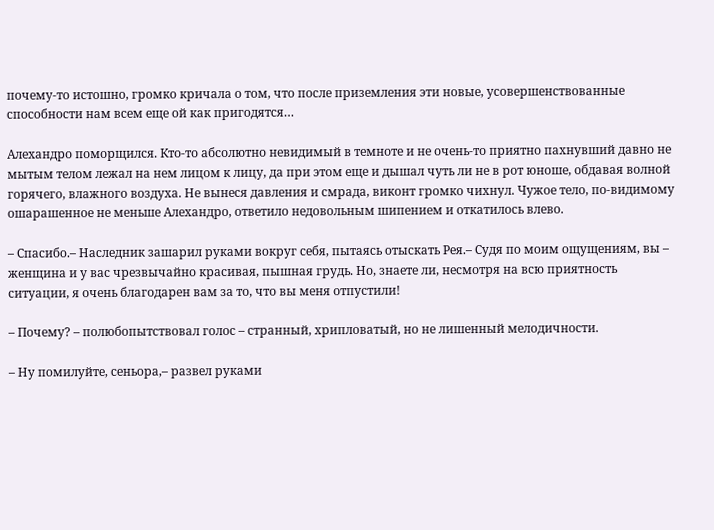почему-то истошно, громко кричала о том, что после приземления эти новые, усовершенствованные способности нам всем еще ой как пригодятся…

Алехандро поморщился. Кто-то абсолютно невидимый в темноте и не очень-то приятно пахнувший давно не мытым телом лежал на нем лицом к лицу, да при этом еще и дышал чуть ли не в рот юноше, обдавая волной горячего, влажного воздуха. Не вынеся давления и смрада, виконт громко чихнул. Чужое тело, по-видимому ошарашенное не меньше Алехандро, ответило недовольным шипением и откатилось влево.

– Спасибо.– Наследник зашарил руками вокруг себя, пытаясь отыскать Рея.– Судя по моим ощущениям, вы – женщина и у вас чрезвычайно красивая, пышная грудь. Но, знаете ли, несмотря на всю приятность ситуации, я очень благодарен вам за то, что вы меня отпустили!

– Почему? – полюбопытствовал голос – странный, хрипловатый, но не лишенный мелодичности.

– Ну помилуйте, сеньора,– развел руками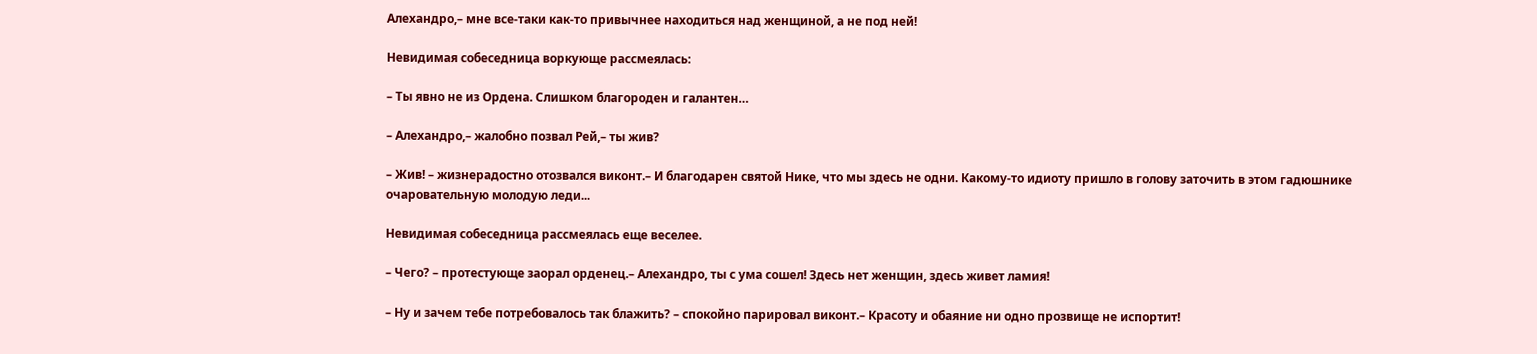Алехандро,– мне все-таки как-то привычнее находиться над женщиной, а не под ней!

Невидимая собеседница воркующе рассмеялась:

– Ты явно не из Ордена. Слишком благороден и галантен…

– Алехандро,– жалобно позвал Рей,– ты жив?

– Жив! – жизнерадостно отозвался виконт.– И благодарен святой Нике, что мы здесь не одни. Какому-то идиоту пришло в голову заточить в этом гадюшнике очаровательную молодую леди...

Невидимая собеседница рассмеялась еще веселее.

– Чего? – протестующе заорал орденец.– Алехандро, ты с ума сошел! Здесь нет женщин, здесь живет ламия!

– Ну и зачем тебе потребовалось так блажить? – спокойно парировал виконт.– Красоту и обаяние ни одно прозвище не испортит!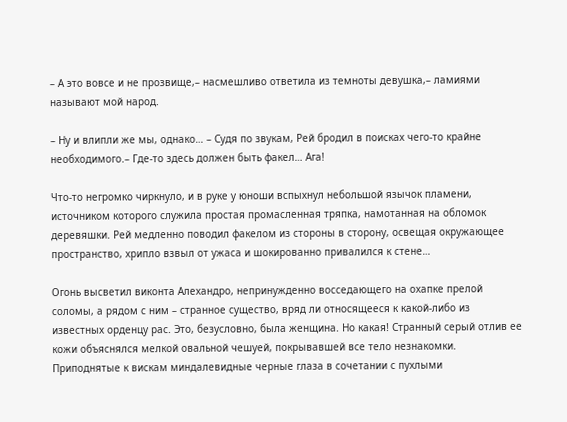– А это вовсе и не прозвище,– насмешливо ответила из темноты девушка,– ламиями называют мой народ.

– Ну и влипли же мы, однако… – Судя по звукам, Рей бродил в поисках чего-то крайне необходимого.– Где-то здесь должен быть факел… Ага!

Что-то негромко чиркнуло, и в руке у юноши вспыхнул небольшой язычок пламени, источником которого служила простая промасленная тряпка, намотанная на обломок деревяшки. Рей медленно поводил факелом из стороны в сторону, освещая окружающее пространство, хрипло взвыл от ужаса и шокированно привалился к стене…

Огонь высветил виконта Алехандро, непринужденно восседающего на охапке прелой соломы, а рядом с ним – странное существо, вряд ли относящееся к какой-либо из известных орденцу рас. Это, безусловно, была женщина. Но какая! Странный серый отлив ее кожи объяснялся мелкой овальной чешуей, покрывавшей все тело незнакомки. Приподнятые к вискам миндалевидные черные глаза в сочетании с пухлыми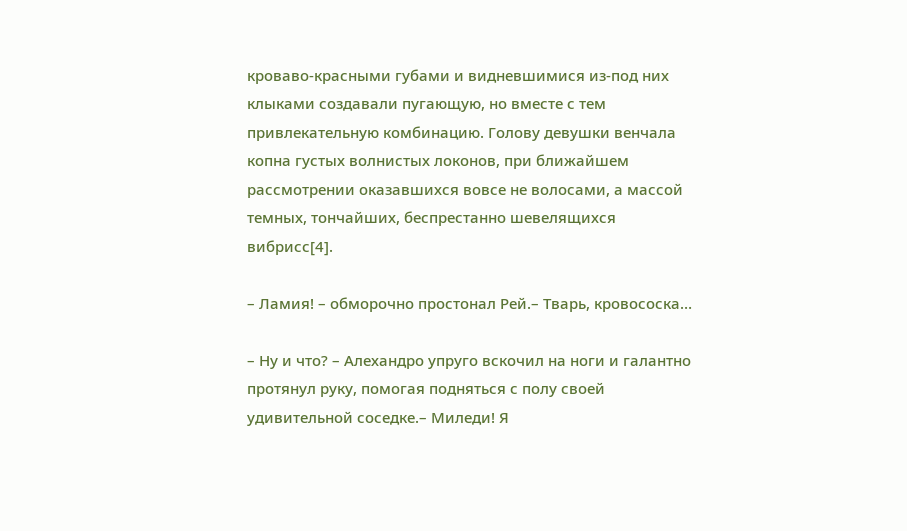кроваво-красными губами и видневшимися из-под них клыками создавали пугающую, но вместе с тем привлекательную комбинацию. Голову девушки венчала копна густых волнистых локонов, при ближайшем рассмотрении оказавшихся вовсе не волосами, а массой темных, тончайших, беспрестанно шевелящихся вибрисс[4].

– Ламия! – обморочно простонал Рей.– Тварь, кровососка…

– Ну и что? – Алехандро упруго вскочил на ноги и галантно протянул руку, помогая подняться с полу своей удивительной соседке.– Миледи! Я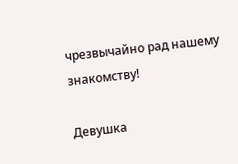чрезвычайно рад нашему знакомству!

Девушка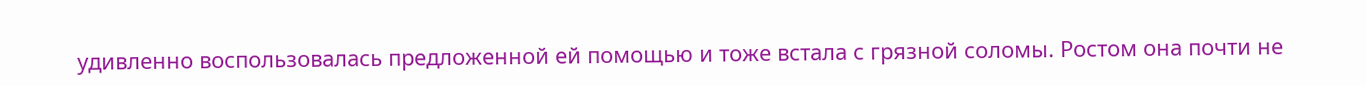удивленно воспользовалась предложенной ей помощью и тоже встала с грязной соломы. Ростом она почти не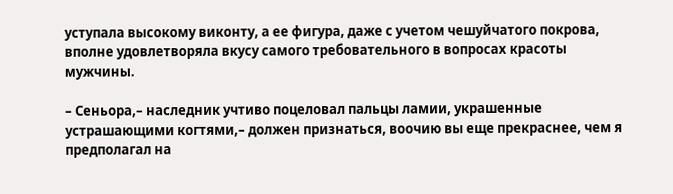уступала высокому виконту, а ее фигура, даже с учетом чешуйчатого покрова, вполне удовлетворяла вкусу самого требовательного в вопросах красоты мужчины.

– Сеньора,– наследник учтиво поцеловал пальцы ламии, украшенные устрашающими когтями,– должен признаться, воочию вы еще прекраснее, чем я предполагал на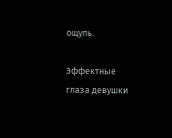ощупь.

Эффектные глаза девушки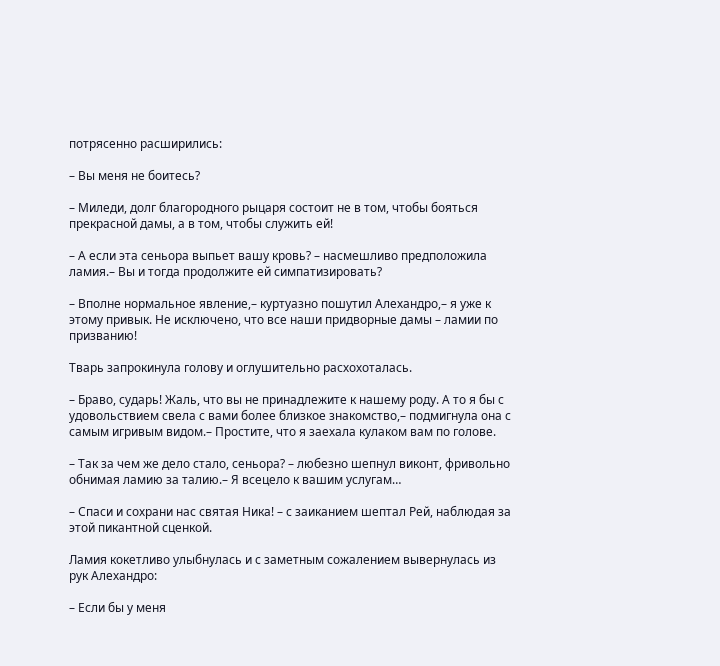потрясенно расширились:

– Вы меня не боитесь?

– Миледи, долг благородного рыцаря состоит не в том, чтобы бояться прекрасной дамы, а в том, чтобы служить ей!

– А если эта сеньора выпьет вашу кровь? – насмешливо предположила ламия.– Вы и тогда продолжите ей симпатизировать?

– Вполне нормальное явление,– куртуазно пошутил Алехандро,– я уже к этому привык. Не исключено, что все наши придворные дамы – ламии по призванию!

Тварь запрокинула голову и оглушительно расхохоталась.

– Браво, сударь! Жаль, что вы не принадлежите к нашему роду. А то я бы с удовольствием свела с вами более близкое знакомство,– подмигнула она с самым игривым видом.– Простите, что я заехала кулаком вам по голове.

– Так за чем же дело стало, сеньора? – любезно шепнул виконт, фривольно обнимая ламию за талию.– Я всецело к вашим услугам…

– Спаси и сохрани нас святая Ника! – с заиканием шептал Рей, наблюдая за этой пикантной сценкой.

Ламия кокетливо улыбнулась и с заметным сожалением вывернулась из рук Алехандро:

– Если бы у меня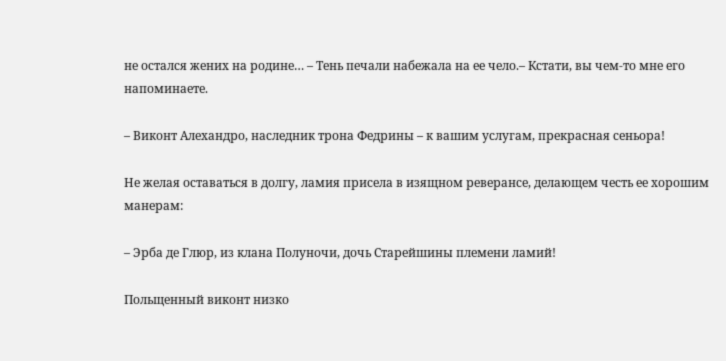не остался жених на родине… – Тень печали набежала на ее чело.– Кстати, вы чем-то мне его напоминаете.

– Виконт Алехандро, наследник трона Федрины – к вашим услугам, прекрасная сеньора!

Не желая оставаться в долгу, ламия присела в изящном реверансе, делающем честь ее хорошим манерам:

– Эрба де Глюр, из клана Полуночи, дочь Старейшины племени ламий!

Польщенный виконт низко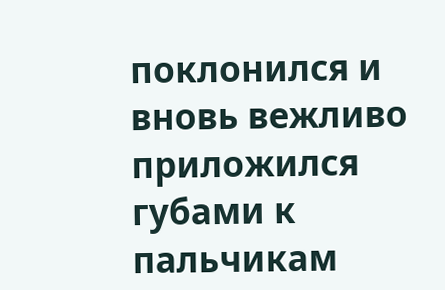поклонился и вновь вежливо приложился губами к пальчикам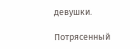девушки.

Потрясенный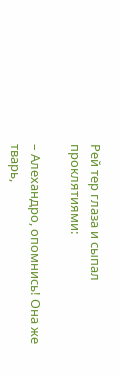Рей тер глаза и сыпал проклятиями:

– Алехандро, опомнись! Она же тварь,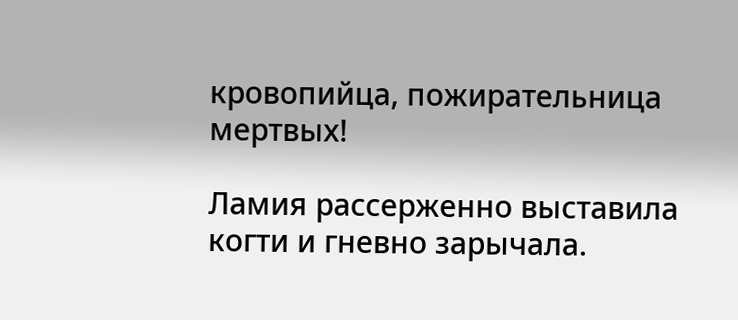кровопийца, пожирательница мертвых!

Ламия рассерженно выставила когти и гневно зарычала.